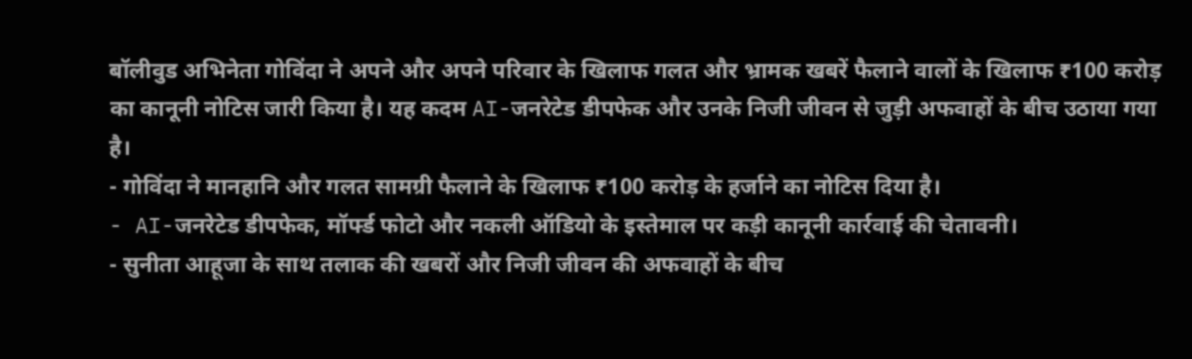बॉलीवुड अभिनेता गोविंदा ने अपने और अपने परिवार के खिलाफ गलत और भ्रामक खबरें फैलाने वालों के खिलाफ ₹100 करोड़ का कानूनी नोटिस जारी किया है। यह कदम AI-जनरेटेड डीपफेक और उनके निजी जीवन से जुड़ी अफवाहों के बीच उठाया गया है।
- गोविंदा ने मानहानि और गलत सामग्री फैलाने के खिलाफ ₹100 करोड़ के हर्जाने का नोटिस दिया है।
- AI-जनरेटेड डीपफेक, मॉर्फ्ड फोटो और नकली ऑडियो के इस्तेमाल पर कड़ी कानूनी कार्रवाई की चेतावनी।
- सुनीता आहूजा के साथ तलाक की खबरों और निजी जीवन की अफवाहों के बीच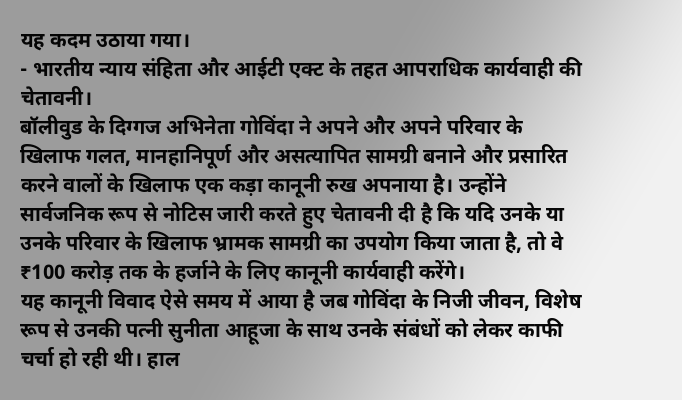यह कदम उठाया गया।
- भारतीय न्याय संहिता और आईटी एक्ट के तहत आपराधिक कार्यवाही की चेतावनी।
बॉलीवुड के दिग्गज अभिनेता गोविंदा ने अपने और अपने परिवार के खिलाफ गलत, मानहानिपूर्ण और असत्यापित सामग्री बनाने और प्रसारित करने वालों के खिलाफ एक कड़ा कानूनी रुख अपनाया है। उन्होंने सार्वजनिक रूप से नोटिस जारी करते हुए चेतावनी दी है कि यदि उनके या उनके परिवार के खिलाफ भ्रामक सामग्री का उपयोग किया जाता है, तो वे ₹100 करोड़ तक के हर्जाने के लिए कानूनी कार्यवाही करेंगे।
यह कानूनी विवाद ऐसे समय में आया है जब गोविंदा के निजी जीवन, विशेष रूप से उनकी पत्नी सुनीता आहूजा के साथ उनके संबंधों को लेकर काफी चर्चा हो रही थी। हाल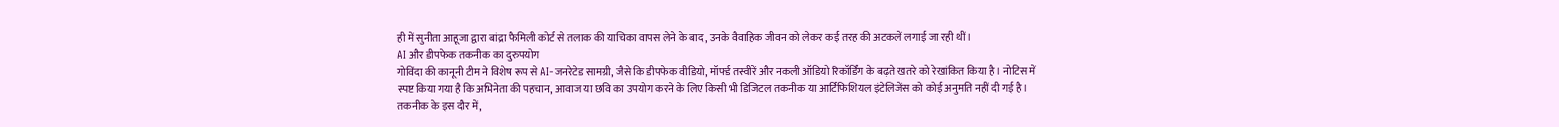ही में सुनीता आहूजा द्वारा बांद्रा फैमिली कोर्ट से तलाक की याचिका वापस लेने के बाद, उनके वैवाहिक जीवन को लेकर कई तरह की अटकलें लगाई जा रही थीं।
AI और डीपफेक तकनीक का दुरुपयोग
गोविंदा की कानूनी टीम ने विशेष रूप से AI-जनरेटेड सामग्री, जैसे कि डीपफेक वीडियो, मॉर्फ्ड तस्वीरें और नकली ऑडियो रिकॉर्डिंग के बढ़ते खतरे को रेखांकित किया है। नोटिस में स्पष्ट किया गया है कि अभिनेता की पहचान, आवाज या छवि का उपयोग करने के लिए किसी भी डिजिटल तकनीक या आर्टिफिशियल इंटेलिजेंस को कोई अनुमति नहीं दी गई है।
तकनीक के इस दौर में,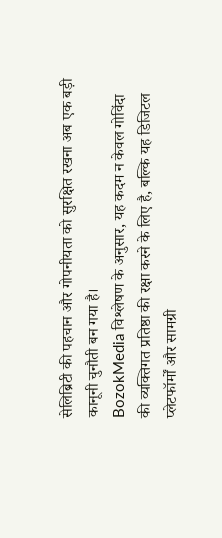सेलिब्रिटी की पहचान और गोपनीयता को सुरक्षित रखना अब एक बड़ी कानूनी चुनौती बन गया है।
BozokMedia विश्लेषण के अनुसार, यह कदम न केवल गोविंदा की व्यक्तिगत प्रतिष्ठा की रक्षा करने के लिए है, बल्कि यह डिजिटल प्लेटफॉर्मों और सामग्री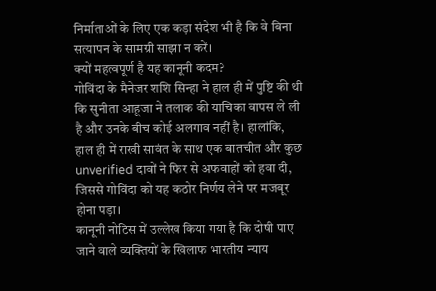निर्माताओं के लिए एक कड़ा संदेश भी है कि वे बिना सत्यापन के सामग्री साझा न करें।
क्यों महत्वपूर्ण है यह कानूनी कदम?
गोविंदा के मैनेजर शशि सिन्हा ने हाल ही में पुष्टि की थी कि सुनीता आहूजा ने तलाक की याचिका वापस ले ली है और उनके बीच कोई अलगाव नहीं है। हालांकि, हाल ही में राखी सावंत के साथ एक बातचीत और कुछ unverified दावों ने फिर से अफवाहों को हवा दी, जिससे गोविंदा को यह कठोर निर्णय लेने पर मजबूर होना पड़ा।
कानूनी नोटिस में उल्लेख किया गया है कि दोषी पाए जाने वाले व्यक्तियों के खिलाफ भारतीय न्याय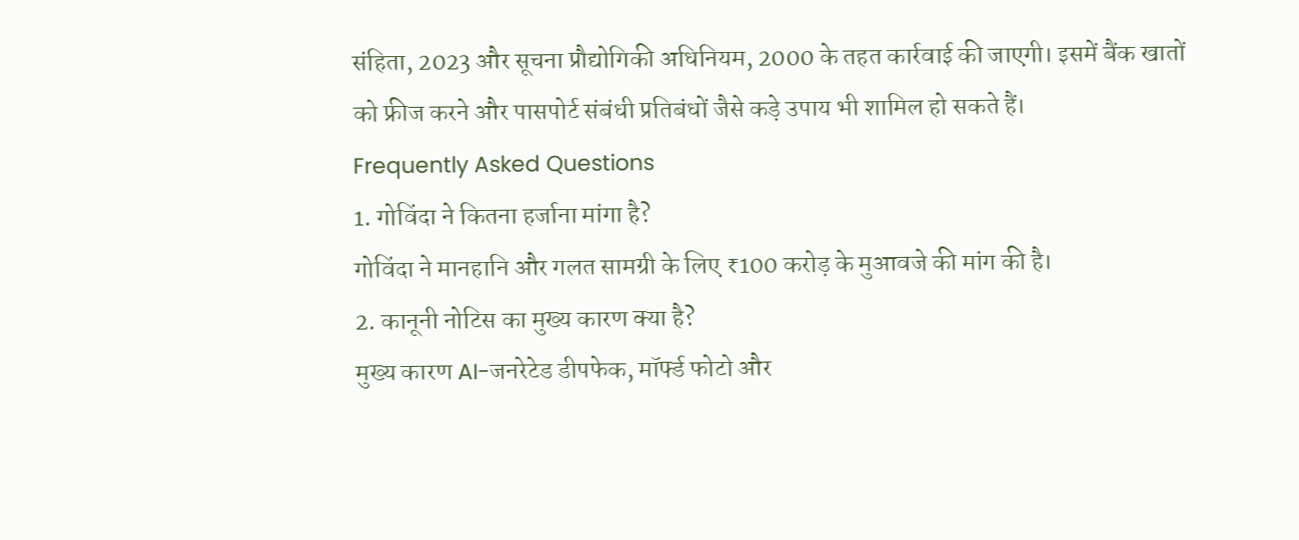संहिता, 2023 और सूचना प्रौद्योगिकी अधिनियम, 2000 के तहत कार्रवाई की जाएगी। इसमें बैंक खातों को फ्रीज करने और पासपोर्ट संबंधी प्रतिबंधों जैसे कड़े उपाय भी शामिल हो सकते हैं।
Frequently Asked Questions
1. गोविंदा ने कितना हर्जाना मांगा है?
गोविंदा ने मानहानि और गलत सामग्री के लिए ₹100 करोड़ के मुआवजे की मांग की है।
2. कानूनी नोटिस का मुख्य कारण क्या है?
मुख्य कारण AI-जनरेटेड डीपफेक, मॉर्फ्ड फोटो और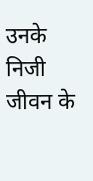उनके निजी जीवन के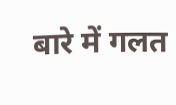बारे में गलत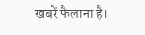खबरें फैलाना है।